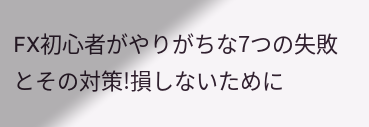FX初心者がやりがちな7つの失敗とその対策!損しないために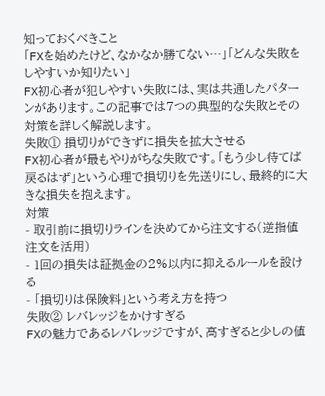知っておくべきこと
「FXを始めたけど、なかなか勝てない…」「どんな失敗をしやすいか知りたい」
FX初心者が犯しやすい失敗には、実は共通したパターンがあります。この記事では7つの典型的な失敗とその対策を詳しく解説します。
失敗① 損切りができずに損失を拡大させる
FX初心者が最もやりがちな失敗です。「もう少し待てば戻るはず」という心理で損切りを先送りにし、最終的に大きな損失を抱えます。
対策
- 取引前に損切りラインを決めてから注文する(逆指値注文を活用)
- 1回の損失は証拠金の2%以内に抑えるルールを設ける
- 「損切りは保険料」という考え方を持つ
失敗② レバレッジをかけすぎる
FXの魅力であるレバレッジですが、高すぎると少しの値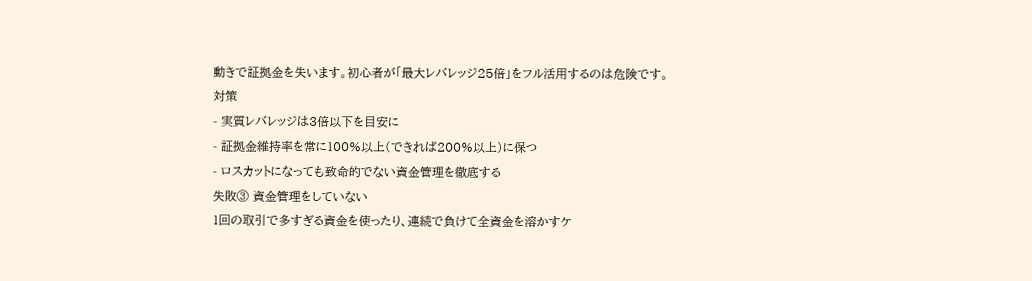動きで証拠金を失います。初心者が「最大レバレッジ25倍」をフル活用するのは危険です。
対策
- 実質レバレッジは3倍以下を目安に
- 証拠金維持率を常に100%以上(できれば200%以上)に保つ
- ロスカットになっても致命的でない資金管理を徹底する
失敗③ 資金管理をしていない
1回の取引で多すぎる資金を使ったり、連続で負けて全資金を溶かすケ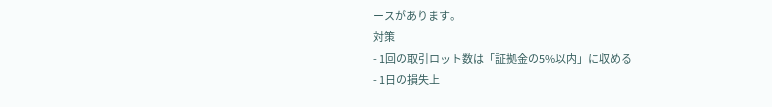ースがあります。
対策
- 1回の取引ロット数は「証拠金の5%以内」に収める
- 1日の損失上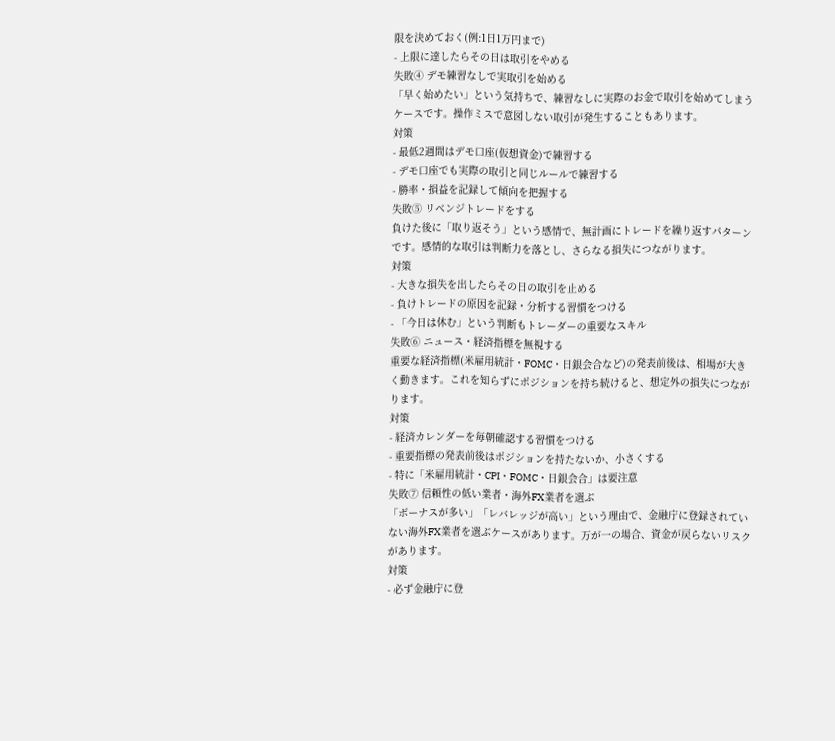限を決めておく(例:1日1万円まで)
- 上限に達したらその日は取引をやめる
失敗④ デモ練習なしで実取引を始める
「早く始めたい」という気持ちで、練習なしに実際のお金で取引を始めてしまうケースです。操作ミスで意図しない取引が発生することもあります。
対策
- 最低2週間はデモ口座(仮想資金)で練習する
- デモ口座でも実際の取引と同じルールで練習する
- 勝率・損益を記録して傾向を把握する
失敗⑤ リベンジトレードをする
負けた後に「取り返そう」という感情で、無計画にトレードを繰り返すパターンです。感情的な取引は判断力を落とし、さらなる損失につながります。
対策
- 大きな損失を出したらその日の取引を止める
- 負けトレードの原因を記録・分析する習慣をつける
- 「今日は休む」という判断もトレーダーの重要なスキル
失敗⑥ ニュース・経済指標を無視する
重要な経済指標(米雇用統計・FOMC・日銀会合など)の発表前後は、相場が大きく動きます。これを知らずにポジションを持ち続けると、想定外の損失につながります。
対策
- 経済カレンダーを毎朝確認する習慣をつける
- 重要指標の発表前後はポジションを持たないか、小さくする
- 特に「米雇用統計・CPI・FOMC・日銀会合」は要注意
失敗⑦ 信頼性の低い業者・海外FX業者を選ぶ
「ボーナスが多い」「レバレッジが高い」という理由で、金融庁に登録されていない海外FX業者を選ぶケースがあります。万が一の場合、資金が戻らないリスクがあります。
対策
- 必ず金融庁に登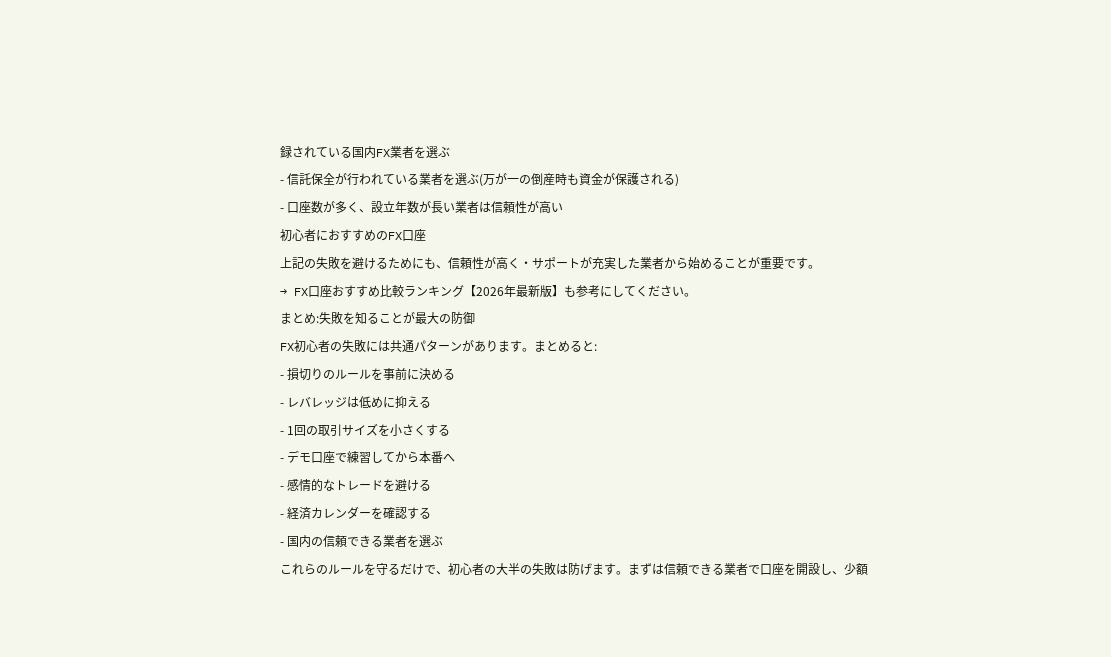録されている国内FX業者を選ぶ
- 信託保全が行われている業者を選ぶ(万が一の倒産時も資金が保護される)
- 口座数が多く、設立年数が長い業者は信頼性が高い
初心者におすすめのFX口座
上記の失敗を避けるためにも、信頼性が高く・サポートが充実した業者から始めることが重要です。
→ FX口座おすすめ比較ランキング【2026年最新版】も参考にしてください。
まとめ:失敗を知ることが最大の防御
FX初心者の失敗には共通パターンがあります。まとめると:
- 損切りのルールを事前に決める
- レバレッジは低めに抑える
- 1回の取引サイズを小さくする
- デモ口座で練習してから本番へ
- 感情的なトレードを避ける
- 経済カレンダーを確認する
- 国内の信頼できる業者を選ぶ
これらのルールを守るだけで、初心者の大半の失敗は防げます。まずは信頼できる業者で口座を開設し、少額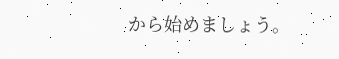から始めましょう。